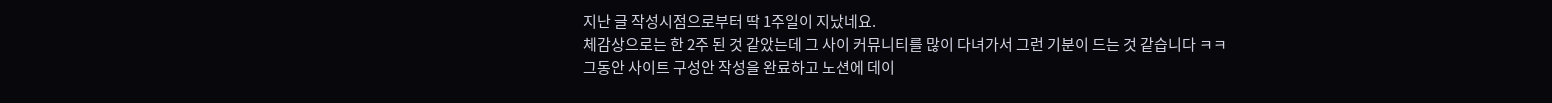지난 글 작성시점으로부터 딱 1주일이 지났네요.
체감상으로는 한 2주 된 것 같았는데 그 사이 커뮤니티를 많이 다녀가서 그런 기분이 드는 것 같습니다 ㅋㅋ
그동안 사이트 구성안 작성을 완료하고 노션에 데이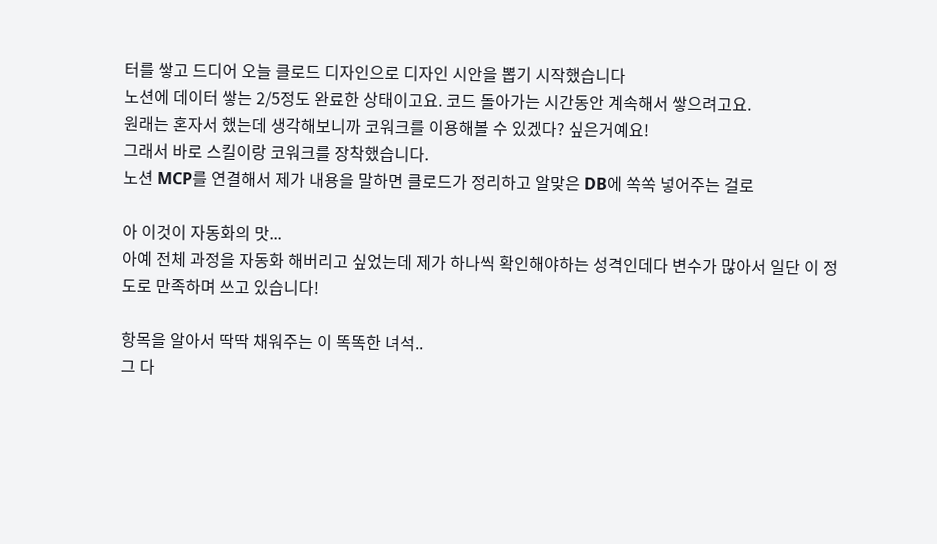터를 쌓고 드디어 오늘 클로드 디자인으로 디자인 시안을 뽑기 시작했습니다
노션에 데이터 쌓는 2/5정도 완료한 상태이고요. 코드 돌아가는 시간동안 계속해서 쌓으려고요.
원래는 혼자서 했는데 생각해보니까 코워크를 이용해볼 수 있겠다? 싶은거예요!
그래서 바로 스킬이랑 코워크를 장착했습니다.
노션 MCP를 연결해서 제가 내용을 말하면 클로드가 정리하고 알맞은 DB에 쏙쏙 넣어주는 걸로

아 이것이 자동화의 맛...
아예 전체 과정을 자동화 해버리고 싶었는데 제가 하나씩 확인해야하는 성격인데다 변수가 많아서 일단 이 정도로 만족하며 쓰고 있습니다!

항목을 알아서 딱딱 채워주는 이 똑똑한 녀석..
그 다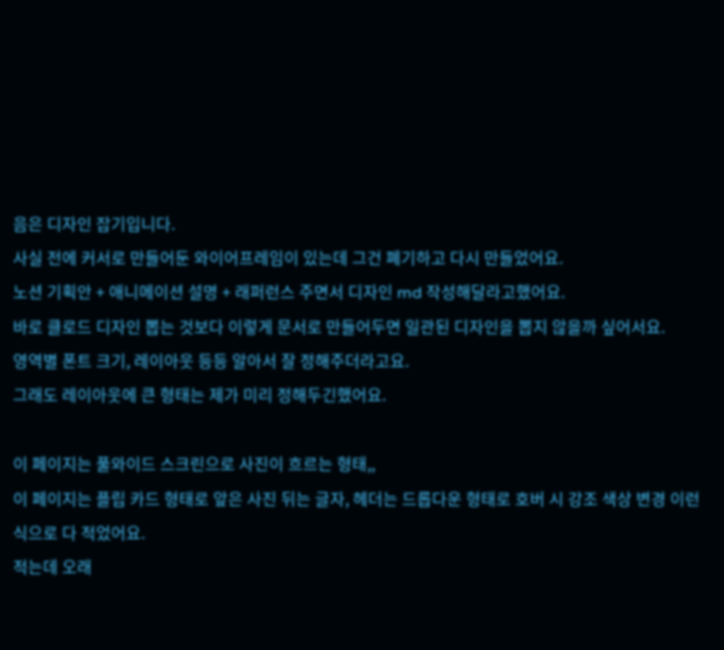음은 디자인 잡기입니다.
사실 전에 커서로 만들어둔 와이어프레임이 있는데 그건 폐기하고 다시 만들었어요.
노션 기획안 + 애니메이션 설명 + 래퍼런스 주면서 디자인 md 작성해달라고했어요.
바로 클로드 디자인 뽑는 것보다 이렇게 문서로 만들어두면 일관된 디자인을 뽑지 않을까 싶어서요.
영역별 폰트 크기, 레이아웃 등등 알아서 잘 정해주더라고요.
그래도 레이아웃에 큰 형태는 제가 미리 정해두긴했어요.

이 페이지는 풀와이드 스크린으로 사진이 흐르는 형태,,
이 페이지는 플립 카드 형태로 앞은 사진 뒤는 글자, 헤더는 드롭다운 형태로 호버 시 강조 색상 변경 이런 식으로 다 적었어요.
적는데 오래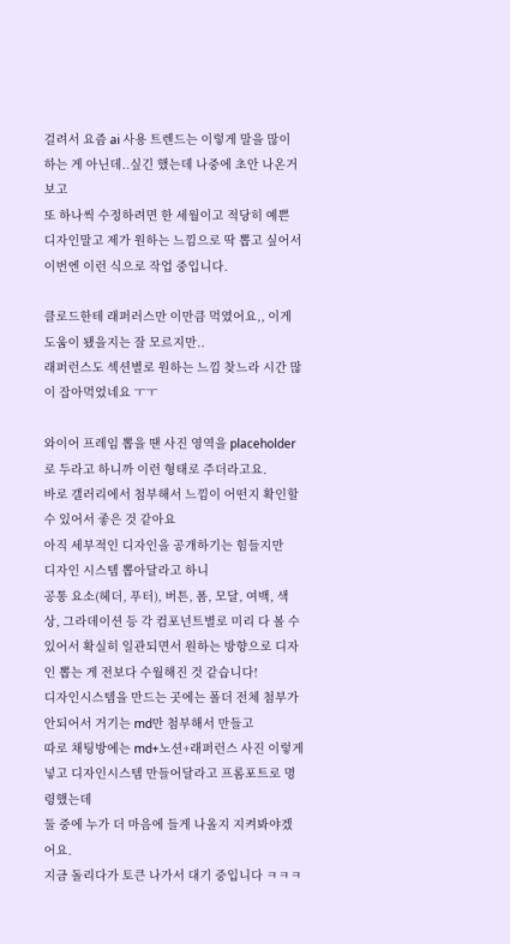걸려서 요즘 ai 사용 트렌드는 이렇게 말을 많이 하는 게 아닌데..싶긴 했는데 나중에 초안 나온거보고
또 하나씩 수정하려면 한 세월이고 적당히 예쁜 디자인말고 제가 원하는 느낌으로 딱 뽑고 싶어서 이번엔 이런 식으로 작업 중입니다.

클로드한테 래퍼러스만 이만큼 먹였어요,, 이게 도움이 됐을지는 잘 모르지만..
래퍼런스도 섹션별로 원하는 느낌 찾느라 시간 많이 잡아먹었네요 ㅜㅜ

와이어 프레임 뽑을 땐 사진 영역을 placeholder로 두라고 하니까 이런 형태로 주더라고요.
바로 갤러리에서 첨부해서 느낌이 어떤지 확인할 수 있어서 좋은 것 같아요
아직 세부적인 디자인을 공개하기는 힘들지만
디자인 시스템 뽑아달라고 하니
공통 요소(헤더, 푸터), 버튼, 폼, 모달, 여백, 색상, 그라데이션 등 각 컴포넌트별로 미리 다 볼 수 있어서 확실히 일관되면서 원하는 방향으로 디자인 뽑는 게 전보다 수월해진 것 같습니다!
디자인시스템을 만드는 곳에는 폴더 전체 첨부가 안되어서 거기는 md만 첨부해서 만들고
따로 채팅방에는 md+노션+래퍼런스 사진 이렇게 넣고 디자인시스템 만들어달라고 프롬포트로 명령했는데
둘 중에 누가 더 마음에 들게 나올지 지켜봐야겠어요.
지금 돌리다가 토큰 나가서 대기 중입니다 ㅋㅋㅋ